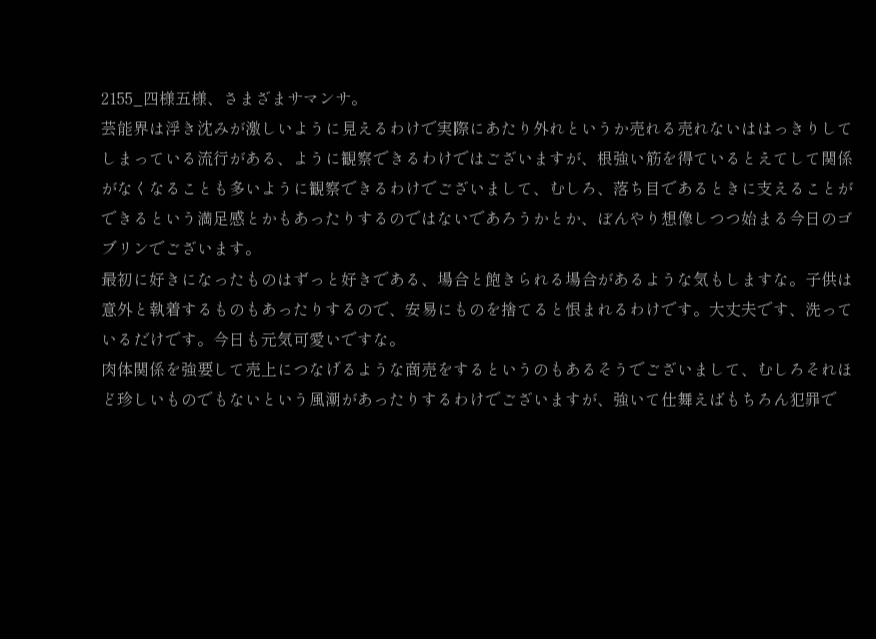2155_四様五様、さまざまサマンサ。
芸能界は浮き沈みが激しいように見えるわけで実際にあたり外れというか売れる売れないははっきりしてしまっている流行がある、ように観察できるわけではございますが、根強い筋を得ているとえてして関係がなくなることも多いように観察できるわけでございまして、むしろ、落ち目であるときに支えることができるという満足感とかもあったりするのではないであろうかとか、ぼんやり想像しつつ始まる今日のゴブリンでございます。
最初に好きになったものはずっと好きである、場合と飽きられる場合があるような気もしますな。子供は意外と執着するものもあったりするので、安易にものを捨てると恨まれるわけです。大丈夫です、洗っているだけです。今日も元気可愛いですな。
肉体関係を強要して売上につなげるような商売をするというのもあるそうでございまして、むしろそれほど珍しいものでもないという風潮があったりするわけでございますが、強いて仕舞えばもちろん犯罪で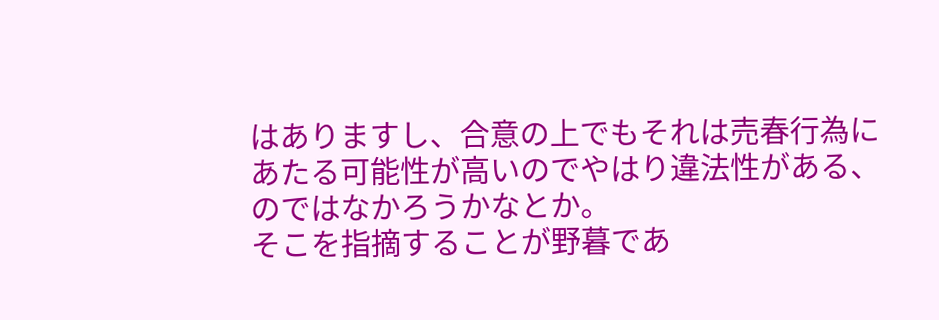はありますし、合意の上でもそれは売春行為にあたる可能性が高いのでやはり違法性がある、のではなかろうかなとか。
そこを指摘することが野暮であ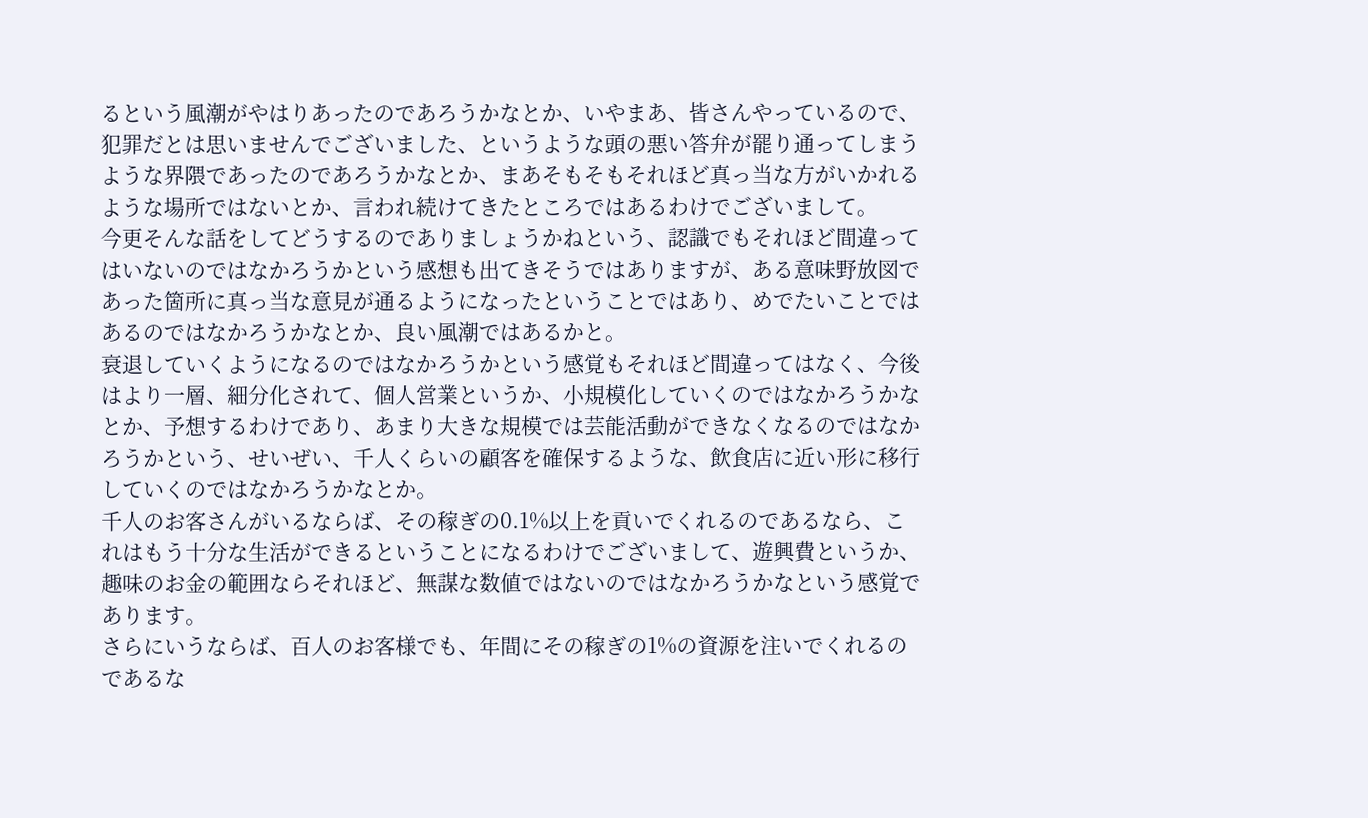るという風潮がやはりあったのであろうかなとか、いやまあ、皆さんやっているので、犯罪だとは思いませんでございました、というような頭の悪い答弁が罷り通ってしまうような界隈であったのであろうかなとか、まあそもそもそれほど真っ当な方がいかれるような場所ではないとか、言われ続けてきたところではあるわけでございまして。
今更そんな話をしてどうするのでありましょうかねという、認識でもそれほど間違ってはいないのではなかろうかという感想も出てきそうではありますが、ある意味野放図であった箇所に真っ当な意見が通るようになったということではあり、めでたいことではあるのではなかろうかなとか、良い風潮ではあるかと。
衰退していくようになるのではなかろうかという感覚もそれほど間違ってはなく、今後はより一層、細分化されて、個人営業というか、小規模化していくのではなかろうかなとか、予想するわけであり、あまり大きな規模では芸能活動ができなくなるのではなかろうかという、せいぜい、千人くらいの顧客を確保するような、飲食店に近い形に移行していくのではなかろうかなとか。
千人のお客さんがいるならば、その稼ぎの0.1%以上を貢いでくれるのであるなら、これはもう十分な生活ができるということになるわけでございまして、遊興費というか、趣味のお金の範囲ならそれほど、無謀な数値ではないのではなかろうかなという感覚であります。
さらにいうならば、百人のお客様でも、年間にその稼ぎの1%の資源を注いでくれるのであるな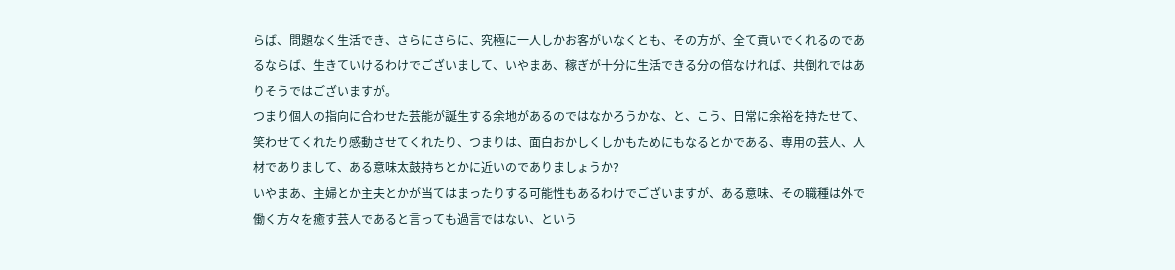らば、問題なく生活でき、さらにさらに、究極に一人しかお客がいなくとも、その方が、全て貢いでくれるのであるならば、生きていけるわけでございまして、いやまあ、稼ぎが十分に生活できる分の倍なければ、共倒れではありそうではございますが。
つまり個人の指向に合わせた芸能が誕生する余地があるのではなかろうかな、と、こう、日常に余裕を持たせて、笑わせてくれたり感動させてくれたり、つまりは、面白おかしくしかもためにもなるとかである、専用の芸人、人材でありまして、ある意味太鼓持ちとかに近いのでありましょうか?
いやまあ、主婦とか主夫とかが当てはまったりする可能性もあるわけでございますが、ある意味、その職種は外で働く方々を癒す芸人であると言っても過言ではない、という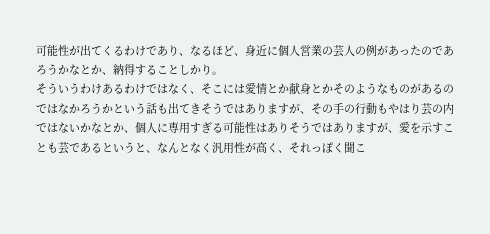可能性が出てくるわけであり、なるほど、身近に個人営業の芸人の例があったのであろうかなとか、納得することしかり。
そういうわけあるわけではなく、そこには愛情とか献身とかそのようなものがあるのではなかろうかという話も出てきそうではありますが、その手の行動もやはり芸の内ではないかなとか、個人に専用すぎる可能性はありそうではありますが、愛を示すことも芸であるというと、なんとなく汎用性が高く、それっぽく聞こ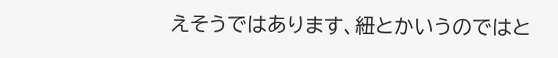えそうではあります、紐とかいうのではと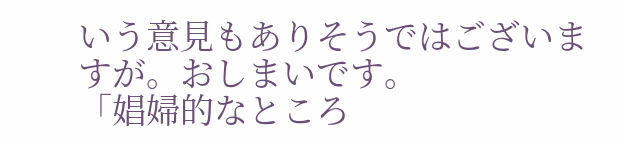いう意見もありそうではございますが。おしまいです。
「娼婦的なところ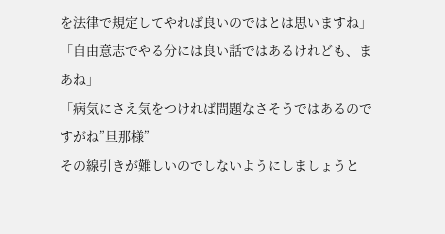を法律で規定してやれば良いのではとは思いますね」
「自由意志でやる分には良い話ではあるけれども、まあね」
「病気にさえ気をつければ問題なさそうではあるのですがね”旦那様”
その線引きが難しいのでしないようにしましょうと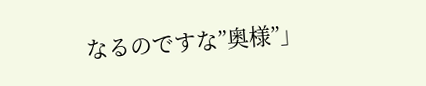なるのですな”奥様”」